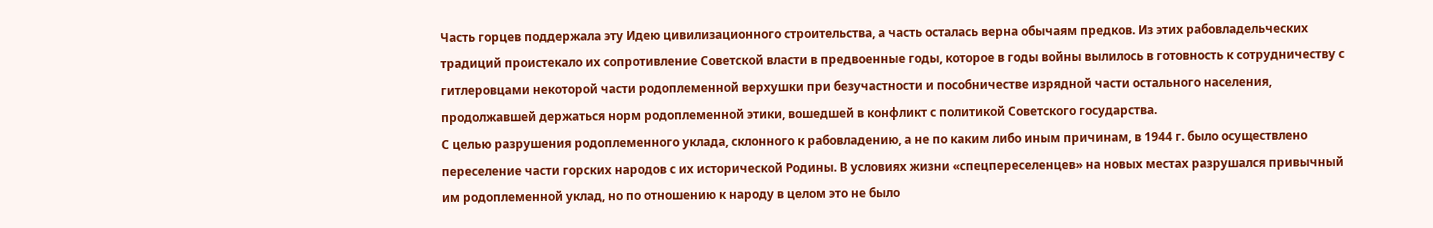Часть горцев поддержала эту Идею цивилизационного строительства, а часть осталась верна обычаям предков. Из этих рабовладельческих традиций проистекало их сопротивление Советской власти в предвоенные годы, которое в годы войны вылилось в готовность к сотрудничеству с гитлеровцами некоторой части родоплеменной верхушки при безучастности и пособничестве изрядной части остального населения, продолжавшей держаться норм родоплеменной этики, вошедшей в конфликт с политикой Советского государства.
С целью разрушения родоплеменного уклада, склонного к рабовладению, а не по каким либо иным причинам, в 1944 г. было осуществлено переселение части горских народов с их исторической Родины. В условиях жизни «спецпереселенцев» на новых местах разрушался привычный им родоплеменной уклад, но по отношению к народу в целом это не было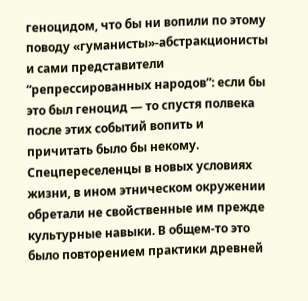геноцидом, что бы ни вопили по этому поводу «гуманисты»-абстракционисты и сами представители “репрессированных народов”: если бы это был геноцид — то спустя полвека после этих событий вопить и причитать было бы некому.
Спецпереселенцы в новых условиях жизни, в ином этническом окружении обретали не свойственные им прежде культурные навыки. В общем-то это было повторением практики древней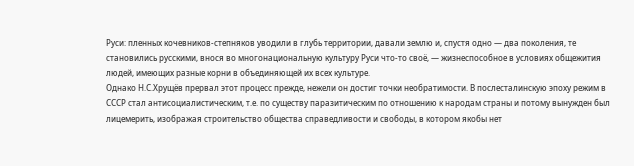Руси: пленных кочевников-степняков уводили в глубь территории, давали землю и, спустя одно — два поколения, те становились русскими, внося во многонациональную культуру Руси что-то своё, — жизнеспособное в условиях общежития людей, имеющих разные корни в объединяющей их всех культуре.
Однако Н.С.Хрущёв прервал этот процесс прежде, нежели он достиг точки необратимости. В послесталинскую эпоху режим в СССР стал антисоциалистическим, т.е. по существу паразитическим по отношению к народам страны и потому вынужден был лицемерить, изображая строительство общества справедливости и свободы, в котором якобы нет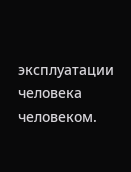эксплуатации человека человеком.